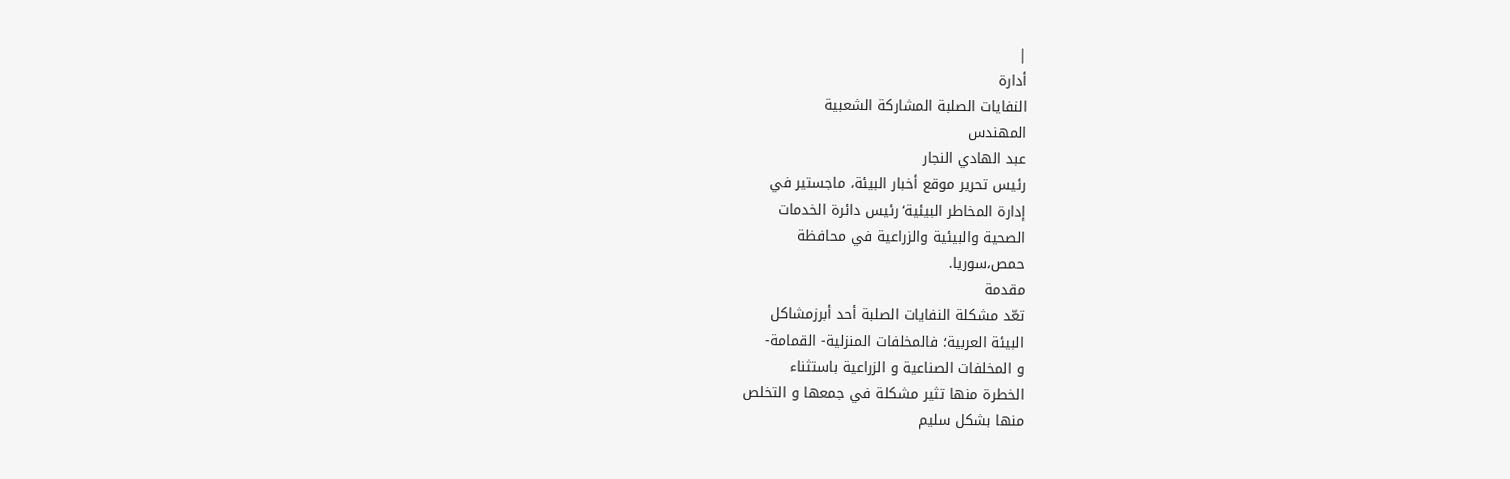|
أدارة
النفايات الصلبة المشاركة الشعبية
المهندس
عبد الهادي النجار
رئيس تحرير موقع أخبار البيئة، ماجستير في
إدارة المخاطر البيئية‘رئيس دائرة الخدمات
الصحية والبيئية والزراعية في محافظة
حمص،سوريا.
مقدمة
تعّد مشكلة النفايات الصلبة أحد أبرزمشاكل
البيئة العربية؛ فالمخلفات المنزلية- القمامة-
و المخلفات الصناعية و الزراعية باستثناء
الخطرة منها تثير مشكلة في جمعها و التخلص
منها بشكل سليم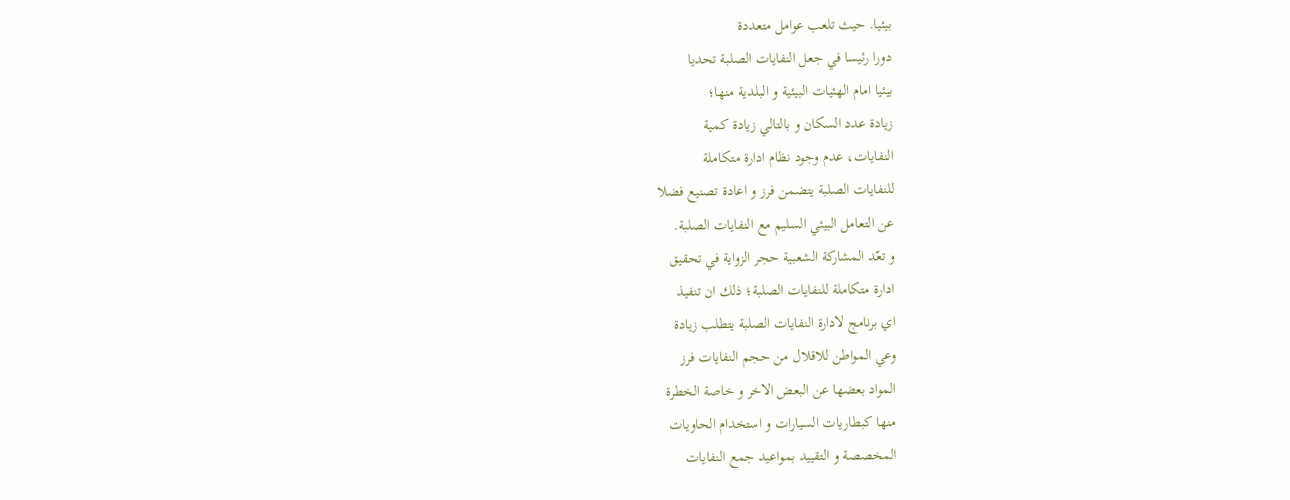بيئيا. حيث تلعب عوامل متعددة
دورا رئيسا في جعل النفايات الصلبة تحديا
بيئيا امام الهئيات البيئية و البلدية منها؛
زيادة عدد السكان و بالتالي زيادة كمية
النفايات، عدم وجود نظام ادارة متكاملة
للنفايات الصلبة يتضمن فرز و اعادة تصنيع فضلا
عن التعامل البيئي السليم مع النفايات الصلبة.
و تعّد المشاركة الشعبية حجر الزواية في تحقيق
ادارة متكاملة للنفايات الصلبة؛ ذلك ان تنفيذ
اي برنامج لادارة النفايات الصلبة يتطلب زيادة
وعي المواطن للاقلال من حجم النفايات فرز
المواد بعضها عن البعض الاخر و خاصة الخطرة
منها كبطاريات السيارات و استخدام الحاويات
المخصصة و التقييد بمواعيد جمع النفايات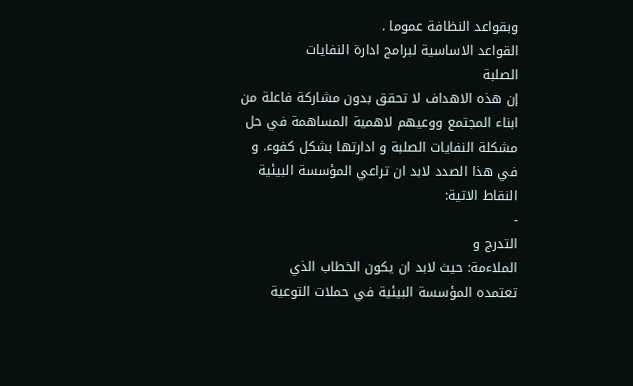وبقواعد النظافة عموما .
القواعد الاساسية لبرامج ادارة النفايات
الصلبة
إن هذه الاهداف لا تحقق بدون مشاركة فاعلة من
ابناء المجتمع ووعيهم لاهمية المساهمة في حل
مشكلة النفايات الصلبة و ادارتها بشكل كفوء. و
في هذا الصدد لابد ان تراعي المؤسسة البيئية
النقاط الاتية:
-
التدرج و
الملاءمة: حيث لابد ان يكون الخطاب الذي
تعتمده المؤسسة البيئية في حملات التوعية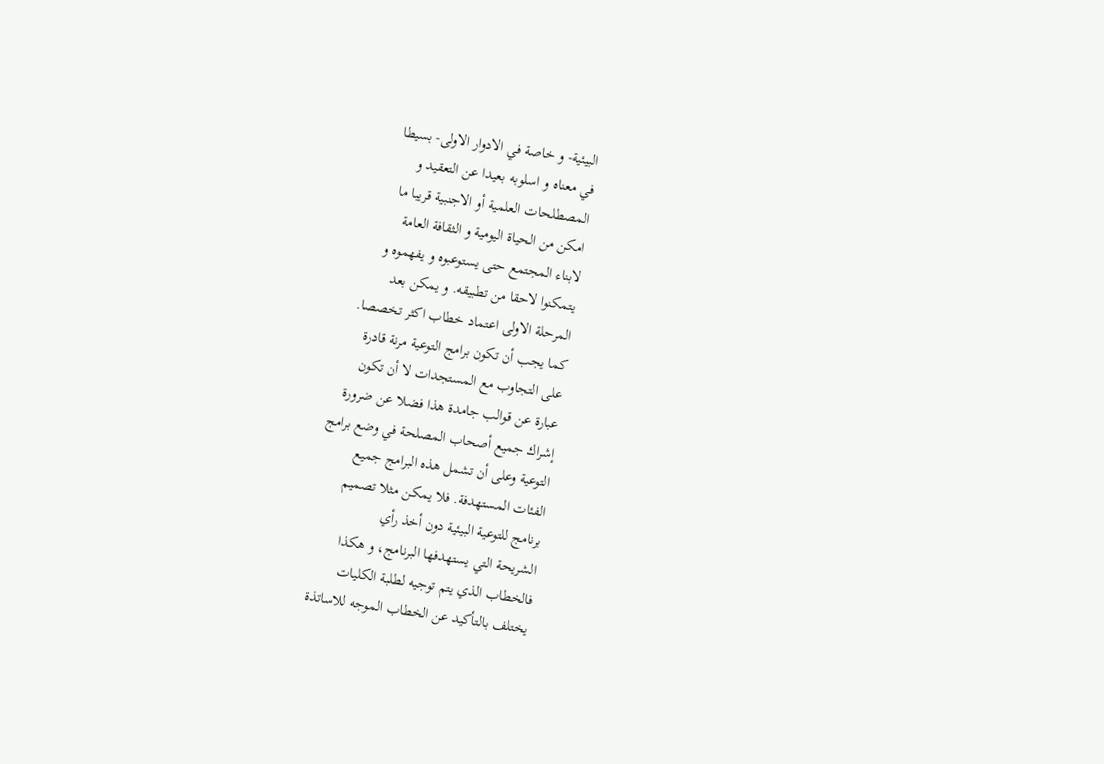البيئية- و خاصة في الادوار الاولى- بسيطا
في معناه و اسلوبه بعيدا عن التعقيد و
المصطلحات العلمية أو الاجنبية قريبا ما
امكن من الحياة اليومية و الثقافة العامة
لابناء المجتمع حتى يستوعبوه و يفهموه و
يتمكنوا لاحقا من تطبيقه. و يمكن بعد
المرحلة الاولى اعتماد خطاب اكثر تخصصا.
كما يجب أن تكون برامج التوعية مرنة قادرة
على التجاوب مع المستجدات لا أن تكون
عبارة عن قوالب جامدة هذا فضلا عن ضرورة
إشراك جميع أصحاب المصلحة في وضع برامج
التوعية وعلى أن تشمل هذه البرامج جميع
الفئات المستهدفة. فلا يمكن مثلا تصميم
برنامج للتوعية البيئية دون أخذ رأي
الشريحة التي يستهدفها البرنامج، و هكذا
فالخطاب الذي يتم توجيه لطلبة الكليات
يختلف بالتأكيد عن الخطاب الموجه للاساتذة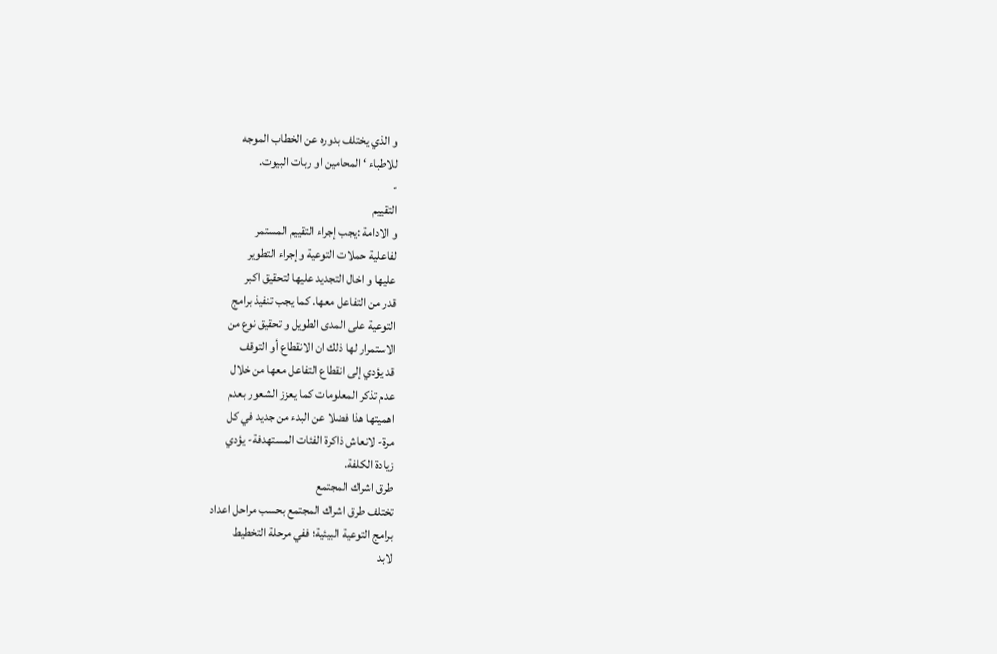و الذي يختلف بدوره عن الخطاب الموجه
للاطباء ‘ المحامين او ربات البيوت.
-
التقييم
و الادامة :يجب إجراء التقييم المستمر
لفاعلية حملات التوعية وإجراء التطوير
عليها و اخال التجديد عليها لتحقيق اكبر
قدر من التفاعل معها. كما يجب تنفيذ برامج
التوعية على المدى الطويل و تحقيق نوع من
الاستمرار لها ذلك ان الانقطاع أو التوقف
قد يؤدي إلى انقطاع التفاعل معها من خلال
عدم تذكر المعلومات كما يعزز الشعور بعدم
اهميتها هذا فضلا عن البدء من جديد في كل
مرة- لانعاش ذاكرة الفئات المستهدفة- يؤدي
زيادة الكلفة.
طرق اشراك المجتمع
تختلف طرق اشراك المجتمع بحسب مراحل اعداد
برامج التوعية البيئية؛ ففي مرحلة التخطيط
لابد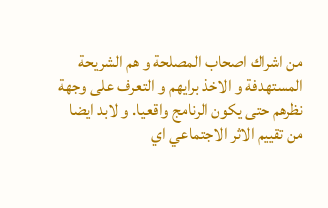من اشراك اصحاب المصلحة و هم الشريحة
المستهدفة و الاخذ برايهم و التعرف على وجهة
نظرهم حتى يكون الرنامج واقعيا. و لابد ايضا
من تقييم الاثر الاجتماعي اي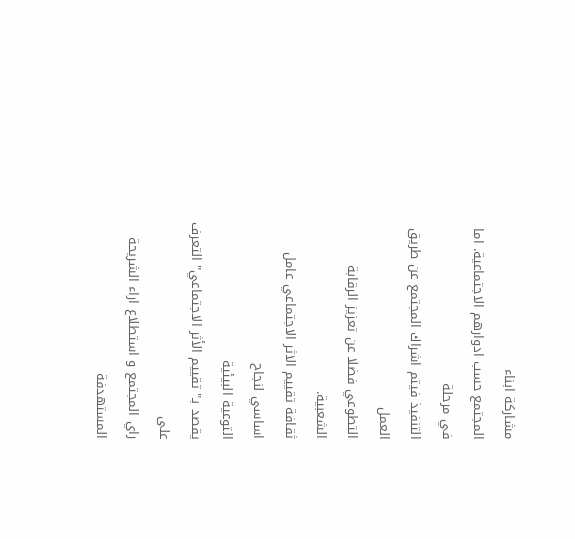مشاركة ابناء
المجتمع حسب ادوارهم الاجتماعية. اما في مرحلة
التنفيذ فيتم اشراك المجتمع عن طريق العمل
التطوعي فضلا عن تعزيز الرقابة الشعبية.
ثقافة تقييم الاثر الاجتماعي عامل اساسي لنجاح
التوعية البيئية
يقصد بـ" تقييم الأثر الاجتماعي" التعرف على
راي المجتمع و استطلاع اراء الشريحة المستهدفة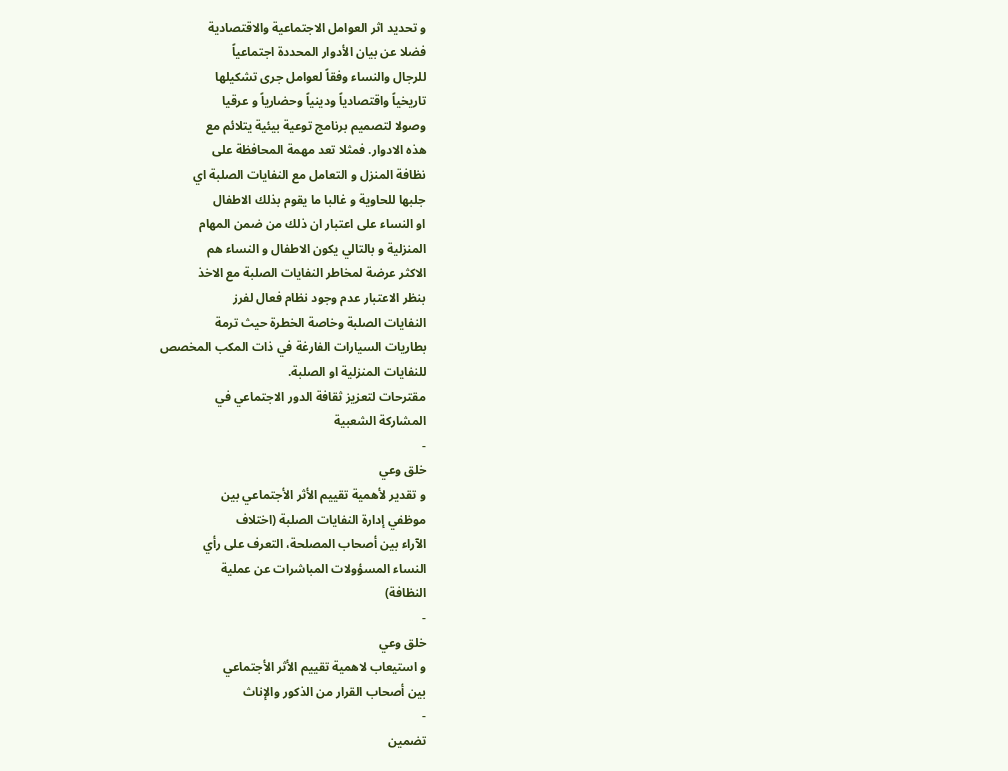و تحديد اثر العوامل الاجتماعية والاقتصادية
فضلا عن بيان الأدوار المحددة اجتماعياً
للرجال والنساء وفقاً لعوامل جرى تشكيلها
تاريخياً واقتصادياً ودينياً وحضارياً و عرقيا
وصولا لتصميم برنامج توعية بيئية يتلائم مع
هذه الادوار. فمثلا تعد مهمة المحافظة على
نظافة المنزل و التعامل مع النفايات الصلبة اي
جلبها للحاوية و غالبا ما يقوم بذلك الاطفال
او النساء على اعتبار ان ذلك من ضمن المهام
المنزلية و بالتالي يكون الاطفال و النساء هم
الاكثر عرضة لمخاطر النفايات الصلبة مع الاخذ
بنظر الاعتبار عدم وجود نظام فعال لفرز
النفايات الصلبة وخاصة الخطرة حيث ترمة
بطاريات السيارات الفارغة في ذات المكب المخصص
للنفايات المنزلية او الصلبة.
مقترحات لتعزيز ثقافة الدور الاجتماعي في
المشاركة الشعبية
-
خلق وعي
و تقدير لأهمية تقييم الأثر الأجتماعي بين
موظفي إدارة النفايات الصلبة (اختلاف
الآراء بين أصحاب المصلحة، التعرف على رأي
النساء المسؤولات المباشرات عن عملية
النظافة)
-
خلق وعي
و استيعاب لاهمية تقييم الأثر الأجتماعي
بين أصحاب القرار من الذكور والإناث
-
تضمين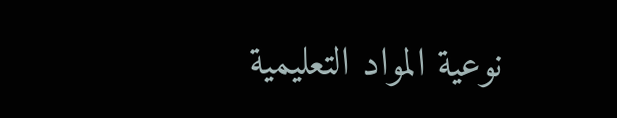نوعية المواد التعليمية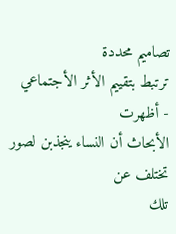تصاميم محددة
ترتبط بتقييم الأثر الأجتماعي
- أظهرت
الأبحاث أن النساء ينجذبن لصور تختلف عن
تلك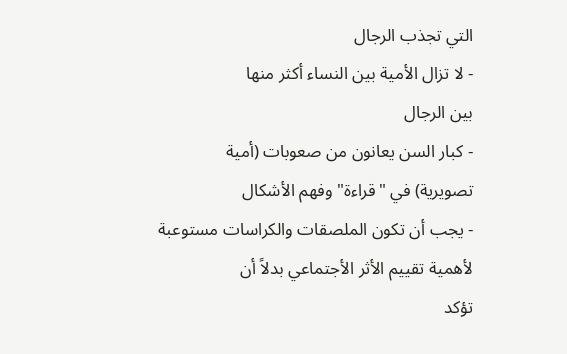التي تجذب الرجال
- لا تزال الأمية بين النساء أكثر منها
بين الرجال
- كبار السن يعانون من صعوبات (أمية
تصويرية) في "قراءة" وفهم الأشكال
- يجب أن تكون الملصقات والكراسات مستوعبة
لأهمية تقييم الأثر الأجتماعي بدلاً أن
تؤكد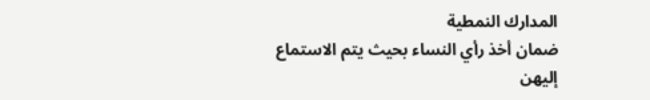المدارك النمطية
ضمان أخذ رأي النساء بحيث يتم الاستماع إليهن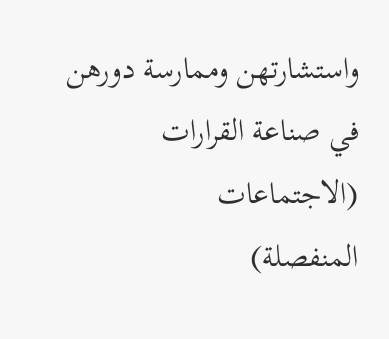واستشارتهن وممارسة دورهن في صناعة القرارات (الاجتماعات
المنفصلة)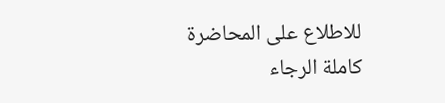للاطلاع على المحاضرة
كاملة الرجاء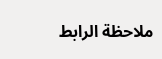ملاحظة الرابط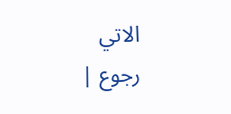الاتي
رجوع |